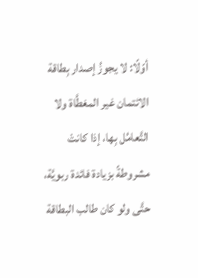أوّلًا: لا يجوزُ إصدار بِطاقة الائتمان غير المغطَّاة ولا التَّعامُل بِها، إذا كانتْ مشروطةً بزيادة فائدة ربويَّة، حتَّى ولو كان طالب البطاقة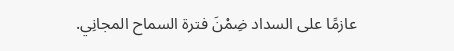عازمًا على السداد ضِمْنَ فترة السماح المجانِي.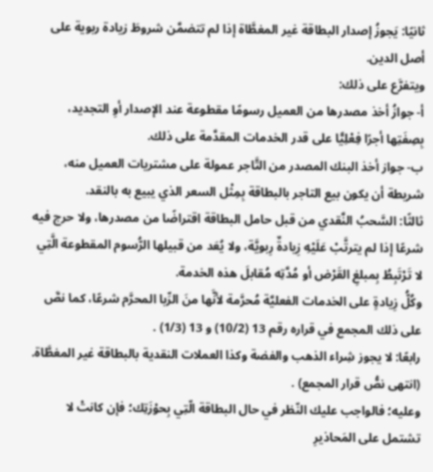ثانيًا: يَجوزُ إصدار البطاقة غير المغطَّاة إذا لم تتضمَّن شروطَ زيادة ربوية على أصل الدين.
ويتفرَّع على ذلك:
أ- جوازُ أخذ مصدرها من العميل رسومًا مقطوعة عند الإصدار أوِ التجديد، بِصِفَتِها أجرًا فِعْلِيًّا على قدر الخدمات المقدَّمة على ذلك.
ب- جواز أخذ البنك المصدر من التَّاجر عمولة على مشتريات العميل منه، شريطة أن يكون بيع التاجر بالبطاقة بِمِثْل السعر الذي يبيع به بالنقد.
ثالثًا: السَّحبُ النَّقدي من قبل حامل البطاقة اقتراضًا من مصدرها، ولا حرج فيه شرعًا إذا لم يترتَّبْ عَلَيْهِ زِيادةٌ رِبويَّة، ولا يُعَد من قبيلها الرُّسوم المقطوعة الَّتِي لا تَرْتَبِطُ بِمبلغِ القَرْض أو مُدَّتِه مُقابلَ هذه الخدمة.
وكُلُّ زِيادةٍ على الخدمات الفعليَّة مُحرَّمة لأنَّها منَ الرِّبا المحرَّم شرعًا، كما نصَّ على ذلك المجمع في قراره رقم 13 (10/2) و 13 (1/3) .
رابعًا: لا يجوز شِراء الذهب والفضة وكذا العملات النقدية بالبطاقة غير المغطَّاة. (انتهى نصُّ قرار المجمع) .
وعليه؛ فالواجب عليك النّظر في حال البطاقة الّتِي بِحوْزَتِك؛ فإن كانتْ لا تشتمل على المَحاذيرِ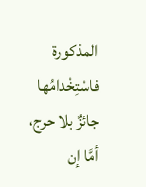المذكورة فاسْتِخْدامُها جائزٌ بلا حرج، أمَّا إن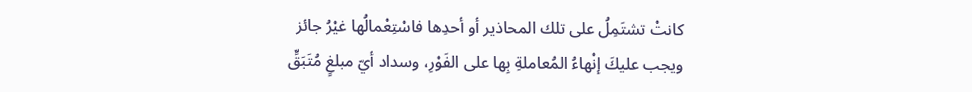كانتْ تشتَمِلُ على تلك المحاذير أو أحدِها فاسْتِعْمالُها غيْرُ جائز ويجب عليكَ إنْهاءُ المُعاملةِ بِها على الفَوْرِ، وسداد أيّ مبلغٍ مُتَبَقٍّ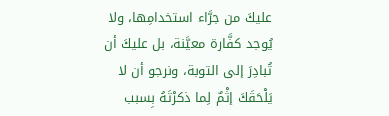عليكَ من جرَّاء استخدامِها، ولا يُوجد كفَّارة معيَّنة، بل عليكَ أن تُبادِرَ إلى التوبة، ونرجو أن لا يَلْحَقَكَ إثْمٌ لِما ذكرْتَهُ بِسبب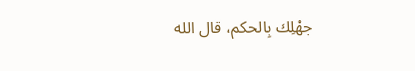جهْلِك بِالحكم، قال الله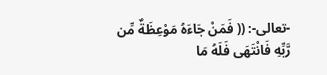-تعالى-: (( فَمَنْ جَاءَهُ مَوْعِظَةٌ مِّن رَّبِّهِ فَانْتَهَى فَلَهُ مَا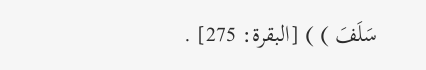سَلَفَ ) ) [البقرة: 275] .